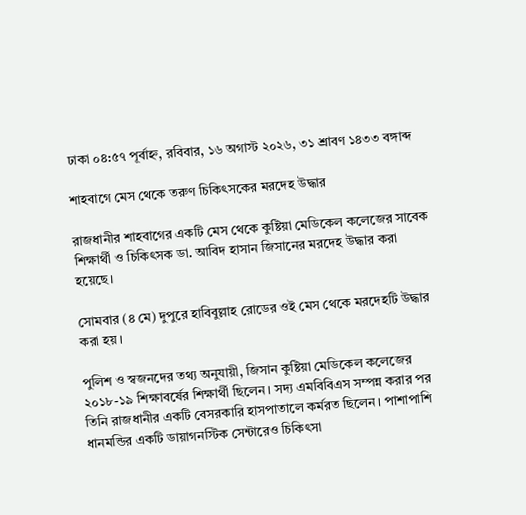ঢাকা ০৪:৫৭ পূর্বাহ্ন, রবিবার, ১৬ অগাস্ট ২০২৬, ৩১ শ্রাবণ ১৪৩৩ বঙ্গাব্দ

শাহবাগে মেস থেকে তরুণ চিকিৎসকের মরদেহ উদ্ধার

রাজধানীর শাহবাগের একটি মেস থেকে কুষ্টিয়া মেডিকেল কলেজের সাবেক শিক্ষার্থী ও চিকিৎসক ডা. আবিদ হাসান জিসানের মরদেহ উদ্ধার করা হয়েছে।

সোমবার (৪ মে) দুপুরে হাবিবুল্লাহ রোডের ওই মেস থেকে মরদেহটি উদ্ধার করা হয়।

পুলিশ ও স্বজনদের তথ্য অনুযায়ী, জিসান কুষ্টিয়া মেডিকেল কলেজের ২০১৮-১৯ শিক্ষাবর্ষের শিক্ষার্থী ছিলেন। সদ্য এমবিবিএস সম্পন্ন করার পর তিনি রাজধানীর একটি বেসরকারি হাসপাতালে কর্মরত ছিলেন। পাশাপাশি ধানমন্ডির একটি ডায়াগনস্টিক সেন্টারেও চিকিৎসা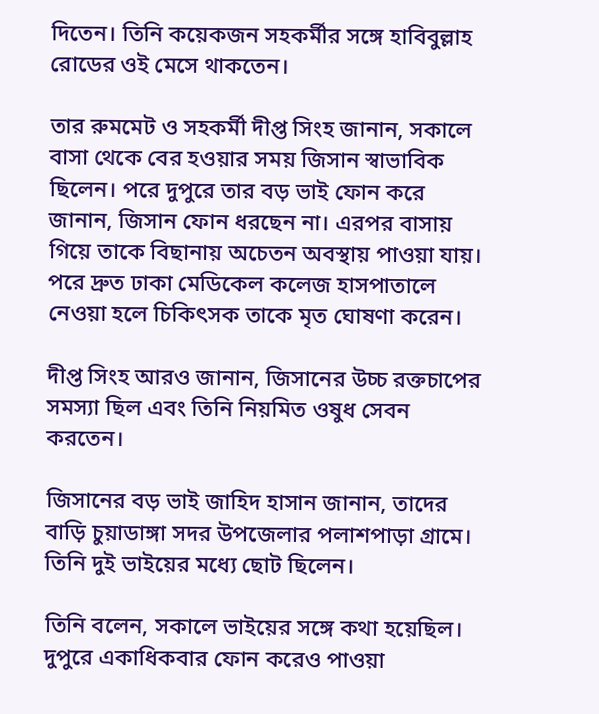দিতেন। তিনি কয়েকজন সহকর্মীর সঙ্গে হাবিবুল্লাহ রোডের ওই মেসে থাকতেন।

তার রুমমেট ও সহকর্মী দীপ্ত সিংহ জানান, সকালে বাসা থেকে বের হওয়ার সময় জিসান স্বাভাবিক ছিলেন। পরে দুপুরে তার বড় ভাই ফোন করে জানান, জিসান ফোন ধরছেন না। এরপর বাসায় গিয়ে তাকে বিছানায় অচেতন অবস্থায় পাওয়া যায়। পরে দ্রুত ঢাকা মেডিকেল কলেজ হাসপাতালে নেওয়া হলে চিকিৎসক তাকে মৃত ঘোষণা করেন।

দীপ্ত সিংহ আরও জানান, জিসানের উচ্চ রক্তচাপের সমস্যা ছিল এবং তিনি নিয়মিত ওষুধ সেবন করতেন।

জিসানের বড় ভাই জাহিদ হাসান জানান, তাদের বাড়ি চুয়াডাঙ্গা সদর উপজেলার পলাশপাড়া গ্রামে। তিনি দুই ভাইয়ের মধ্যে ছোট ছিলেন।

তিনি বলেন, সকালে ভাইয়ের সঙ্গে কথা হয়েছিল। দুপুরে একাধিকবার ফোন করেও পাওয়া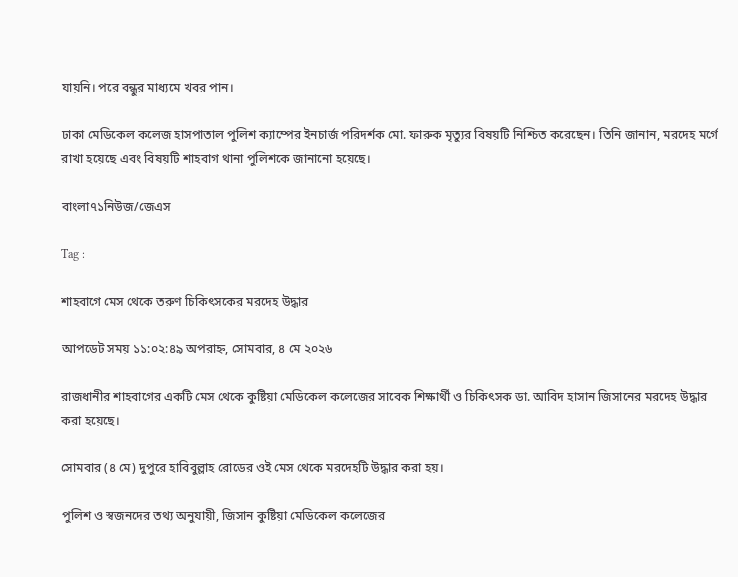যায়নি। পরে বন্ধুর মাধ্যমে খবর পান।

ঢাকা মেডিকেল কলেজ হাসপাতাল পুলিশ ক্যাম্পের ইনচার্জ পরিদর্শক মো. ফারুক মৃত্যুর বিষয়টি নিশ্চিত করেছেন। তিনি জানান, মরদেহ মর্গে রাখা হয়েছে এবং বিষয়টি শাহবাগ থানা পুলিশকে জানানো হয়েছে।

বাংলা৭১নিউজ/জেএস

Tag :

শাহবাগে মেস থেকে তরুণ চিকিৎসকের মরদেহ উদ্ধার

আপডেট সময় ১১:০২:৪৯ অপরাহ্ন, সোমবার, ৪ মে ২০২৬

রাজধানীর শাহবাগের একটি মেস থেকে কুষ্টিয়া মেডিকেল কলেজের সাবেক শিক্ষার্থী ও চিকিৎসক ডা. আবিদ হাসান জিসানের মরদেহ উদ্ধার করা হয়েছে।

সোমবার (৪ মে) দুপুরে হাবিবুল্লাহ রোডের ওই মেস থেকে মরদেহটি উদ্ধার করা হয়।

পুলিশ ও স্বজনদের তথ্য অনুযায়ী, জিসান কুষ্টিয়া মেডিকেল কলেজের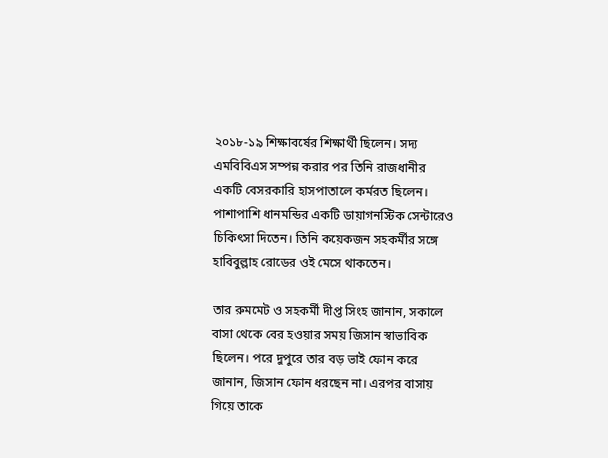২০১৮-১৯ শিক্ষাবর্ষের শিক্ষার্থী ছিলেন। সদ্য এমবিবিএস সম্পন্ন করার পর তিনি রাজধানীর একটি বেসরকারি হাসপাতালে কর্মরত ছিলেন। পাশাপাশি ধানমন্ডির একটি ডায়াগনস্টিক সেন্টারেও চিকিৎসা দিতেন। তিনি কয়েকজন সহকর্মীর সঙ্গে হাবিবুল্লাহ রোডের ওই মেসে থাকতেন।

তার রুমমেট ও সহকর্মী দীপ্ত সিংহ জানান, সকালে বাসা থেকে বের হওয়ার সময় জিসান স্বাভাবিক ছিলেন। পরে দুপুরে তার বড় ভাই ফোন করে জানান, জিসান ফোন ধরছেন না। এরপর বাসায় গিয়ে তাকে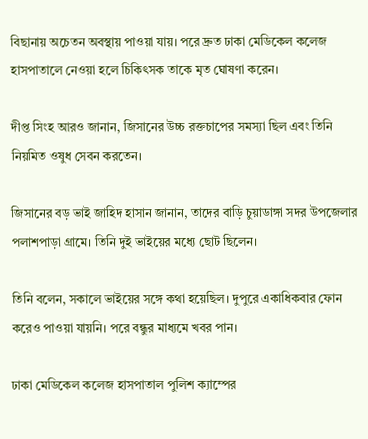বিছানায় অচেতন অবস্থায় পাওয়া যায়। পরে দ্রুত ঢাকা মেডিকেল কলেজ হাসপাতালে নেওয়া হলে চিকিৎসক তাকে মৃত ঘোষণা করেন।

দীপ্ত সিংহ আরও জানান, জিসানের উচ্চ রক্তচাপের সমস্যা ছিল এবং তিনি নিয়মিত ওষুধ সেবন করতেন।

জিসানের বড় ভাই জাহিদ হাসান জানান, তাদের বাড়ি চুয়াডাঙ্গা সদর উপজেলার পলাশপাড়া গ্রামে। তিনি দুই ভাইয়ের মধ্যে ছোট ছিলেন।

তিনি বলেন, সকালে ভাইয়ের সঙ্গে কথা হয়েছিল। দুপুরে একাধিকবার ফোন করেও পাওয়া যায়নি। পরে বন্ধুর মাধ্যমে খবর পান।

ঢাকা মেডিকেল কলেজ হাসপাতাল পুলিশ ক্যাম্পের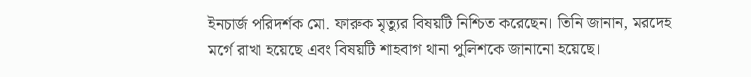ইনচার্জ পরিদর্শক মো. ফারুক মৃত্যুর বিষয়টি নিশ্চিত করেছেন। তিনি জানান, মরদেহ মর্গে রাখা হয়েছে এবং বিষয়টি শাহবাগ থানা পুলিশকে জানানো হয়েছে।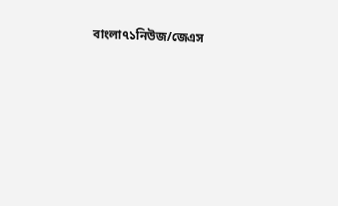বাংলা৭১নিউজ/জেএস